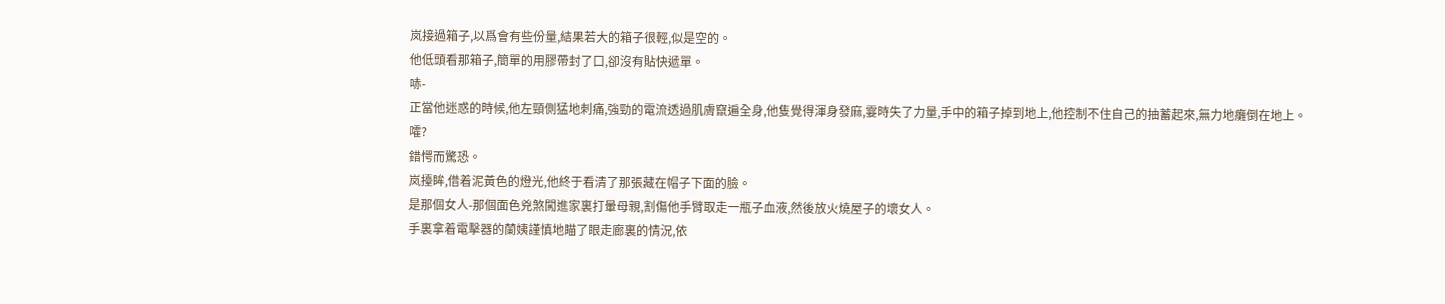岚接過箱子,以爲會有些份量,結果若大的箱子很輕,似是空的。
他低頭看那箱子,簡單的用膠帶封了口,卻沒有貼快遞單。
哧-
正當他迷惑的時候,他左頸側猛地刺痛,強勁的電流透過肌膚竄遍全身,他隻覺得渾身發麻,霎時失了力量,手中的箱子掉到地上,他控制不住自己的抽蓄起來,無力地癱倒在地上。
嚯?
錯愕而驚恐。
岚擡眸,借着泥黃色的燈光,他終于看清了那張藏在帽子下面的臉。
是那個女人-那個面色兇煞闖進家裏打暈母親,割傷他手臂取走一瓶子血液,然後放火燒屋子的壞女人。
手裏拿着電擊器的蘭姨謹慎地瞄了眼走廊裏的情況,依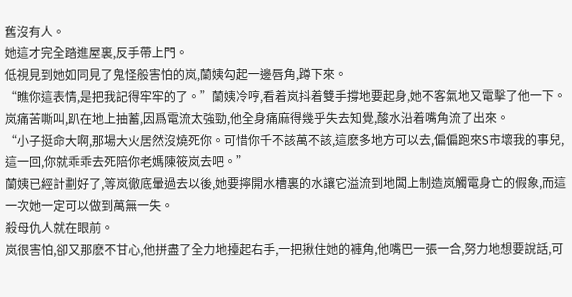舊沒有人。
她這才完全踏進屋裏,反手帶上門。
低視見到她如同見了鬼怪般害怕的岚,蘭姨勾起一邊唇角,蹲下來。
“瞧你這表情,是把我記得牢牢的了。”蘭姨冷哼,看着岚抖着雙手撐地要起身,她不客氣地又電擊了他一下。
岚痛苦嘶叫,趴在地上抽蓄,因爲電流太強勁,他全身痛麻得幾乎失去知覺,酸水沿着嘴角流了出來。
“小子挺命大啊,那場大火居然沒燒死你。可惜你千不該萬不該,這麽多地方可以去,偏偏跑來S市壞我的事兒,這一回,你就乖乖去死陪你老媽陳筱岚去吧。”
蘭姨已經計劃好了,等岚徹底暈過去以後,她要擰開水槽裏的水讓它溢流到地闆上制造岚觸電身亡的假象,而這一次她一定可以做到萬無一失。
殺母仇人就在眼前。
岚很害怕,卻又那麽不甘心,他拼盡了全力地擡起右手,一把揪住她的褲角,他嘴巴一張一合,努力地想要說話,可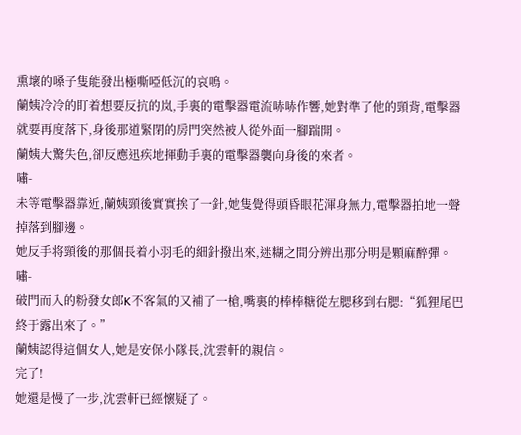熏壞的嗓子隻能發出極嘶啞低沉的哀鳴。
蘭姨冷冷的盯着想要反抗的岚,手裏的電擊器電流哧哧作響,她對準了他的頸背,電擊器就要再度落下,身後那道緊閉的房門突然被人從外面一腳踹開。
蘭姨大驚失色,卻反應迅疾地揮動手裏的電擊器襲向身後的來者。
嘯-
未等電擊器靠近,蘭姨頸後實實挨了一針,她隻覺得頭昏眼花渾身無力,電擊器拍地一聲掉落到腳邊。
她反手将頸後的那個長着小羽毛的細針撥出來,迷糊之間分辨出那分明是顆麻醉彈。
嘯-
破門而入的粉發女郎K不客氣的又補了一槍,嘴裏的棒棒糖從左腮移到右腮:“狐狸尾巴終于露出來了。”
蘭姨認得這個女人,她是安保小隊長,沈雲軒的親信。
完了!
她還是慢了一步,沈雲軒已經懷疑了。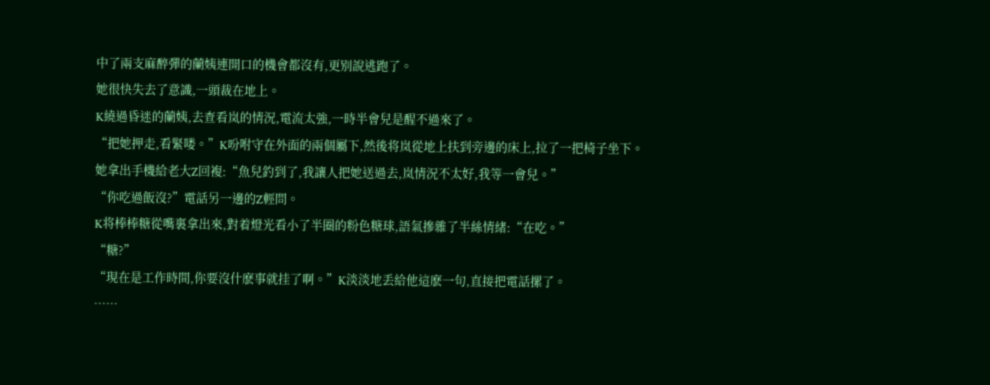中了兩支麻醉彈的蘭姨連開口的機會都沒有,更别說逃跑了。
她很快失去了意識,一頭裁在地上。
K繞過昏迷的蘭姨,去查看岚的情況,電流太強,一時半會兒是醒不過來了。
“把她押走,看緊喽。”K吩咐守在外面的兩個屬下,然後将岚從地上扶到旁邊的床上,拉了一把椅子坐下。
她拿出手機給老大Z回複:“魚兒釣到了,我讓人把她送過去,岚情況不太好,我等一會兒。”
“你吃過飯沒?”電話另一邊的Z輕問。
K将棒棒糖從嘴裏拿出來,對着燈光看小了半圈的粉色糖球,語氣摻雜了半絲情緒:“在吃。”
“糖?”
“現在是工作時間,你要沒什麽事就挂了啊。”K淡淡地丢給他這麽一句,直接把電話摞了。
……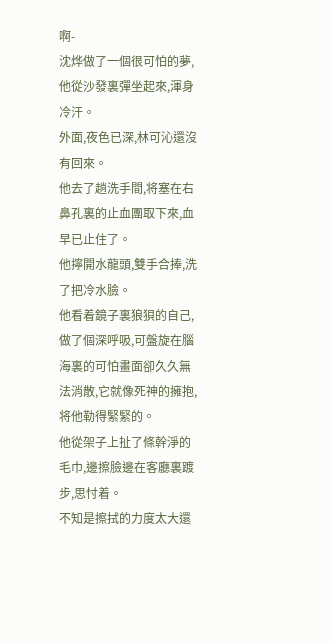啊-
沈烨做了一個很可怕的夢,他從沙發裏彈坐起來,渾身冷汗。
外面,夜色已深,林可沁還沒有回來。
他去了趟洗手間,将塞在右鼻孔裏的止血團取下來,血早已止住了。
他擰開水龍頭,雙手合捧,洗了把冷水臉。
他看着鏡子裏狼狽的自己,做了個深呼吸,可盤旋在腦海裏的可怕畫面卻久久無法消散,它就像死神的擁抱,将他勒得緊緊的。
他從架子上扯了條幹淨的毛巾,邊擦臉邊在客廳裏踱步,思忖着。
不知是擦拭的力度太大還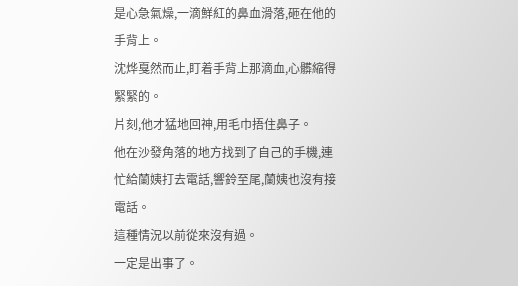是心急氣燥,一滴鮮紅的鼻血滑落,砸在他的手背上。
沈烨戛然而止,盯着手背上那滴血,心髒縮得緊緊的。
片刻,他才猛地回神,用毛巾捂住鼻子。
他在沙發角落的地方找到了自己的手機,連忙給蘭姨打去電話,響鈴至尾,蘭姨也沒有接電話。
這種情況以前從來沒有過。
一定是出事了。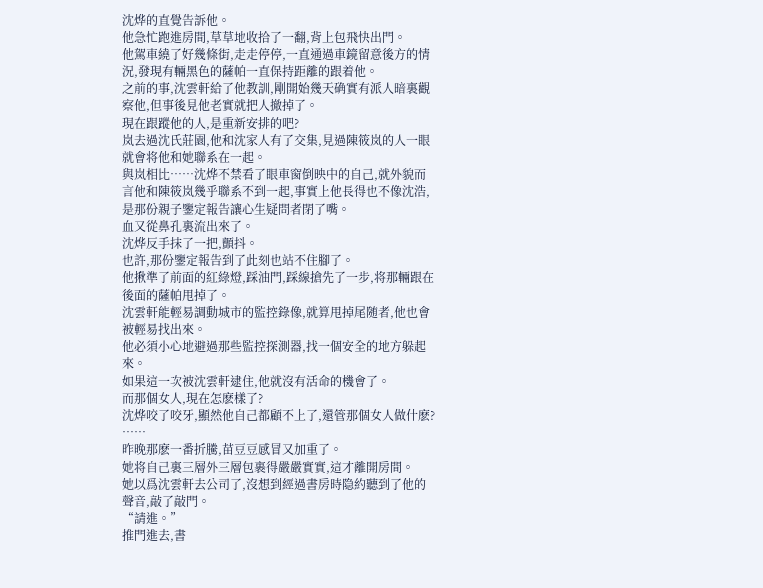沈烨的直覺告訴他。
他急忙跑進房間,草草地收拾了一翻,背上包飛快出門。
他駕車繞了好幾條街,走走停停,一直通過車鏡留意後方的情況,發現有輛黑色的薩帕一直保持距離的跟着他。
之前的事,沈雲軒給了他教訓,剛開始幾天确實有派人暗裏觀察他,但事後見他老實就把人撤掉了。
現在跟蹤他的人,是重新安排的吧?
岚去過沈氏莊園,他和沈家人有了交集,見過陳筱岚的人一眼就會将他和她聯系在一起。
與岚相比……沈烨不禁看了眼車窗倒映中的自己,就外貌而言他和陳筱岚幾乎聯系不到一起,事實上他長得也不像沈浩,是那份親子鑒定報告讓心生疑問者閉了嘴。
血又從鼻孔裏流出來了。
沈烨反手抹了一把,顫抖。
也許,那份鑒定報告到了此刻也站不住腳了。
他揪準了前面的紅綠燈,踩油門,踩線搶先了一步,将那輛跟在後面的薩帕甩掉了。
沈雲軒能輕易調動城市的監控錄像,就算甩掉尾随者,他也會被輕易找出來。
他必須小心地避過那些監控探測器,找一個安全的地方躲起來。
如果這一次被沈雲軒逮住,他就沒有活命的機會了。
而那個女人,現在怎麽樣了?
沈烨咬了咬牙,顯然他自己都顧不上了,還管那個女人做什麽?
……
昨晚那麽一番折騰,苗豆豆感冒又加重了。
她将自己裏三層外三層包裹得嚴嚴實實,這才離開房間。
她以爲沈雲軒去公司了,沒想到經過書房時隐約聽到了他的聲音,敲了敲門。
“請進。”
推門進去,書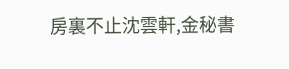房裏不止沈雲軒,金秘書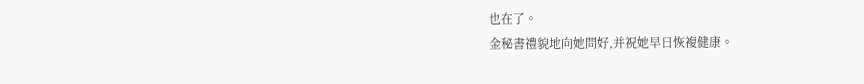也在了。
金秘書禮貌地向她問好,并祝她早日恢複健康。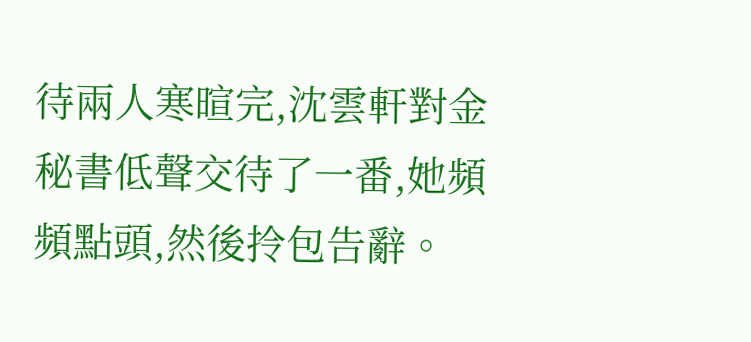待兩人寒暄完,沈雲軒對金秘書低聲交待了一番,她頻頻點頭,然後拎包告辭。